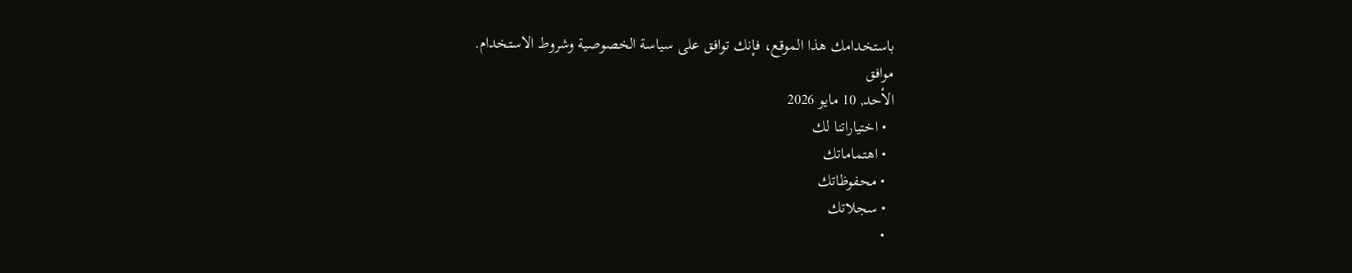باستخدامك هذا الموقع، فإنك توافق على سياسة الخصوصية وشروط الاستخدام.
موافق
الأحد, 10 مايو 2026
  • اختياراتنا لك
  • اهتماماتك
  • محفوظاتك
  • سجلاتك
  •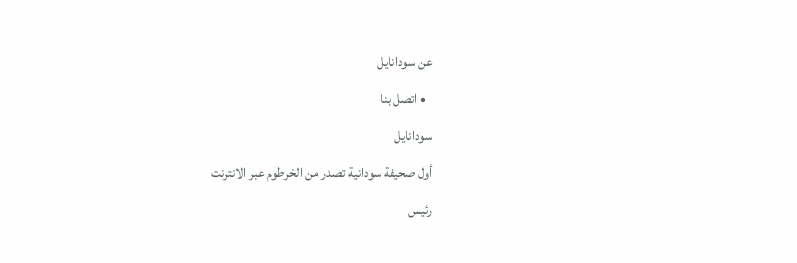عن سودانايل
  • اتصل بنا
سودانايل
أول صحيفة سودانية تصدر من الخرطوم عبر الانترنت
رئيس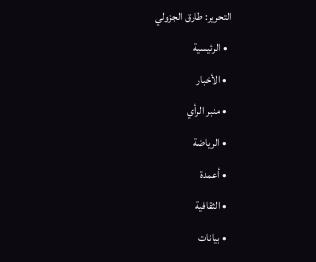التحرير: طارق الجزولي
  • الرئيسية
  • الأخبار
  • منبر الرأي
  • الرياضة
  • أعمدة
  • الثقافية
  • بيانات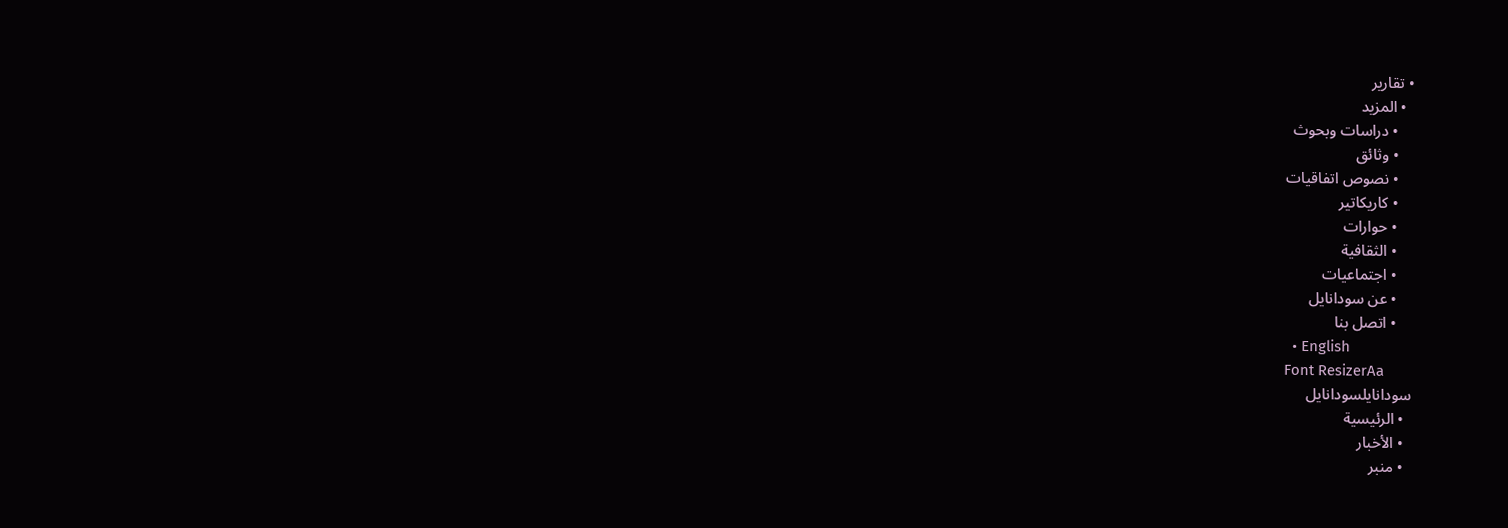• تقارير
  • المزيد
    • دراسات وبحوث
    • وثائق
    • نصوص اتفاقيات
    • كاريكاتير
    • حوارات
    • الثقافية
    • اجتماعيات
    • عن سودانايل
    • اتصل بنا
  • English
Font ResizerAa
سودانايلسودانايل
  • الرئيسية
  • الأخبار
  • منبر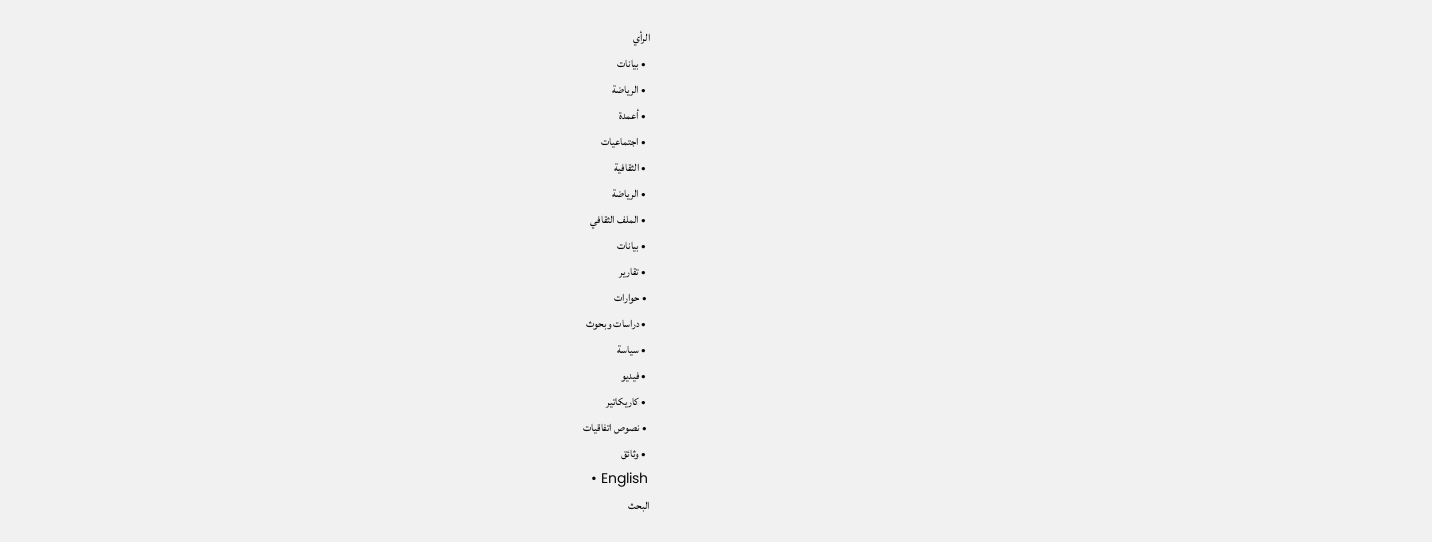الرأي
  • بيانات
  • الرياضة
  • أعمدة
  • اجتماعيات
  • الثقافية
  • الرياضة
  • الملف الثقافي
  • بيانات
  • تقارير
  • حوارات
  • دراسات وبحوث
  • سياسة
  • فيديو
  • كاريكاتير
  • نصوص اتفاقيات
  • وثائق
  • English
البحث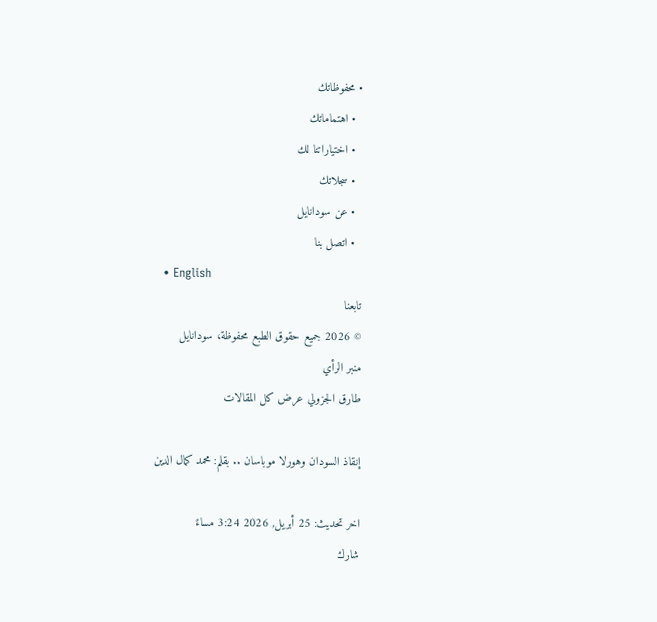• محفوظاتك
  • اهتماماتك
  • اختياراتنا لك
  • سجلاتك
  • عن سودانايل
  • اتصل بنا
  • English
تابعنا
© 2026 جميع حقوق الطبع محفوظة، سودانايل
منبر الرأي
طارق الجزولي عرض كل المقالات

إنقاذ السودان وهورلا موباسان .. بقلم: محمد كمال الدين

اخر تحديث: 25 أبريل, 2026 3:24 مساءً
شارك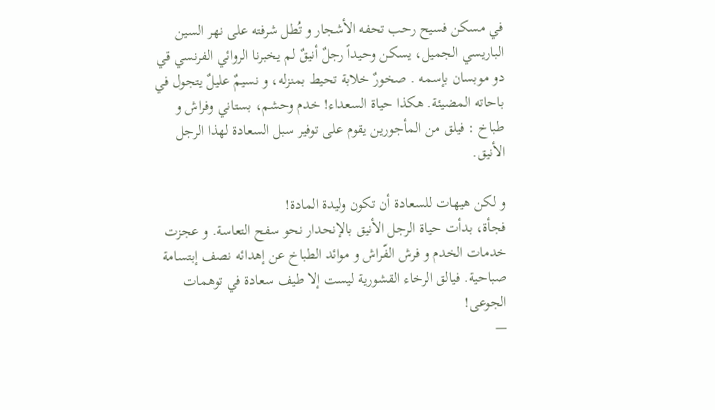في مسكن فسيح رحب تحفه الأشجار و تُطل شرفته على نهر السين الباريسي الجميل، يسكن وحيداً رجلٌ أنيقٌ لم يخبرنا الروائي الفرنسي قي دو موبسان بإسمه . صخورٌ خلابة تحيط بمنزله، و نسيمٌ عليلٌ يتجول في باحاته المضيئة. هكذا حياة السعداء! خدم وحشم، بستاني وفراش و طباخ : فيلق من المأجورين يقوم على توفير سبل السعادة لهذا الرجل الأنيق.

و لكن هيهات للسعادة أن تكون وليدة المادة!
فجأة، بدأت حياة الرجل الأنيق بالإنحدار نحو سفح التعاسة. و عجزت خدمات الخدم و فرش الفّراش و موائد الطباخ عن إهدائه نصف إبتسامة صباحية. فيالق الرخاء القشورية ليست إلا طيف سعادة في توهمات الجوعى!
—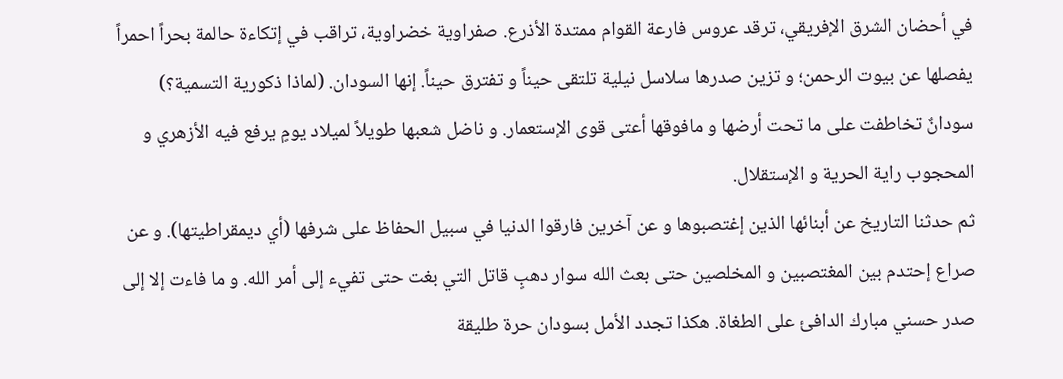في أحضان الشرق الإفريقي، ترقد عروس فارعة القوام ممتدة الأذرع. صفراوية خضراوية، تراقب في إتكاءة حالمة بحراً احمراً يفصلها عن بيوت الرحمن؛ و تزين صدرها سلاسل نيلية تلتقى حيناً و تفترق حيناً. إنها السودان. (لماذا ذكورية التسمية؟)
سودانٌ تخاطفت على ما تحت أرضها و مافوقها أعتى قوى الإستعمار. و ناضل شعبها طويلاً لميلاد يومٍ يرفع فيه الأزهري و المحجوب راية الحرية و الإستقلال.
ثم حدثنا التاريخ عن أبنائها الذين إغتصبوها و عن آخرين فارقوا الدنيا في سبيل الحفاظ على شرفها (أي ديمقراطيتها). و عن صراع إحتدم بين المغتصبين و المخلصين حتى بعث الله سوار دهبٍ قاتل التي بغت حتى تفيء إلى أمر الله. و ما فاءت إلا إلى صدر حسني مبارك الدافئ على الطغاة. هكذا تجدد الأمل بسودان حرة طليقة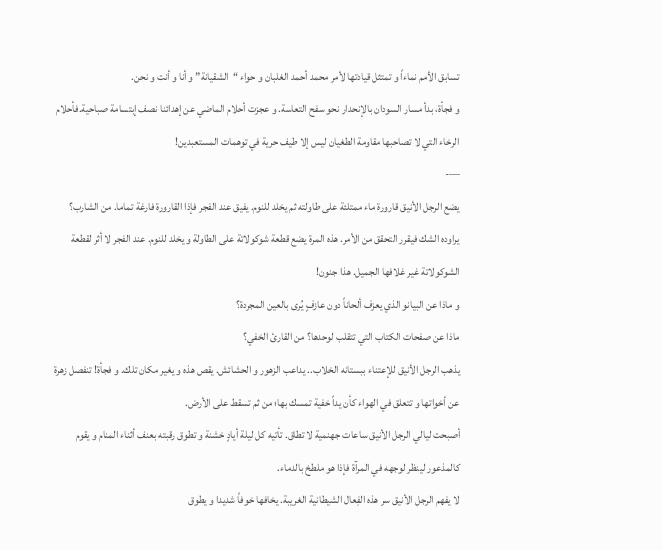تسابق الأمم نماءاً و تمتثل قيادتها لأمر محمد أحمد الغلبان و حواء “الشقيانة” و أنا و أنت و نحن.
و فجأة، بدأ مسار السودان بالإنحدار نحو سفح التعاسة. و عجزت أحلام الماضي عن إهدائنا نصف إبتسامة صباحية.فأحلام الرخاء التي لا تصاحبها مقاومة الطغيان ليس إلا طيف حرية في توهمات المستعبدين!
—-
يضع الرجل الأنيق قارورة ماء ممتلئة على طاولته ثم يخلد للنوم. يفيق عند الفجر فإذا القارورة فارغة تماما. من الشارب؟
يراوده الشك فيقرر التحقق من الأمر. هذه المرة يضع قطعة شوكولاتة على الطاولة و يخلد للنوم. عند الفجر لا أثر لقطعة الشوكولاتة غير غلافها الجميل. هذا جنون!
و ماذا عن البيانو الذي يعزف ألحاناً دون عازفٍ يُرى بالعين المجردة؟
ماذا عن صفحات الكتاب التي تتقلب لوحدها؟ من القارئ الخفي؟
يذهب الرجل الأنيق للإعتناء ببستانه الخلاب.. يداعب الزهور و الحشائش. يقص هذه و يغير مكان تلك. و فجأة! تنفصل زهرة عن أخواتها و تتعلق في الهواء كأن يداً خفية تمسك بها؛ من ثم تسقط على الأرض.
أصبحت ليالي الرجل الأنيق ساعات جهنمية لا تطاق. تأتيه كل ليلة أيادٍ خشنة و تطوق رقبته بعنف أثناء المنام و يقوم كالمذعور لينظر لوجهه في المرآة فإذا هو ملطخ بالدماء.
لا يفهم الرجل الأنيق سر هذه الفِعال الشيطانية الغريبة. يخافها خوفاً شديدا و يطوق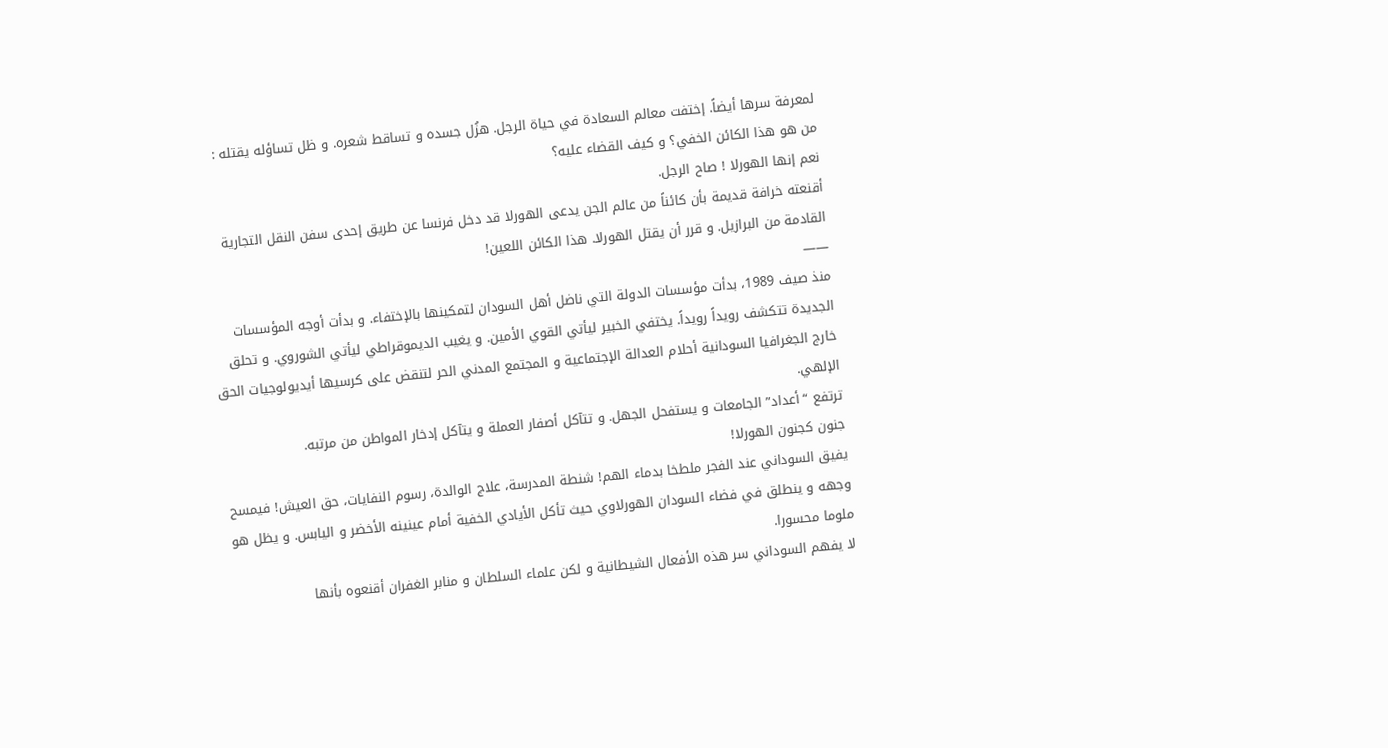لمعرفة سرها أيضاً. إختفت معالم السعادة في حياة الرجل. هزُل جسده و تساقط شعره. و ظل تساؤله يقتله : من هو هذا الكائن الخفي؟ و كيف القضاء عليه؟
نعم إنها الهورلا ! صاح الرجل.
أقنعته خرافة قديمة بأن كائناً من عالم الجن يدعى الهورلا قد دخل فرنسا عن طريق إحدى سفن النقل التجارية القادمة من البرازيل. و قرر أن يقتل الهورلا. هذا الكائن اللعين!
——
منذ صيف 1989، بدأت مؤسسات الدولة التي ناضل أهل السودان لتمكينها بالإختفاء. و بدأت أوجه المؤسسات الجديدة تتكشف رويداً رويداً. يختفي الخبير ليأتي القوي الأمين. و يغيب الديموقراطي ليأتي الشوروي. و تحلق خارج الجغرافيا السودانية أحلام العدالة الإجتماعية و المجتمع المدني الحر لتنقض على كرسيها أيديولوجيات الحق الإلهي.
ترتفع “أعداد” الجامعات و يستفحل الجهل. و تتآكل أصفار العملة و يتآكل إدخار المواطن من مرتبه.
جنون كجنون الهورلا!
يفيق السوداني عند الفجر ملطخا بدماء الهم! شنطة المدرسة، علاج الوالدة، رسوم النفايات، حق العيش! فيمسح وجهه و ينطلق في فضاء السودان الهورلاوي حيث تأكل الأيادي الخفية أمام عينينه الأخضر و اليابس. و يظل هو ملوما محسورا.
لا يفهم السوداني سر هذه الأفعال الشيطانية و لكن علماء السلطان و منابر الغفران أقنعوه بأنها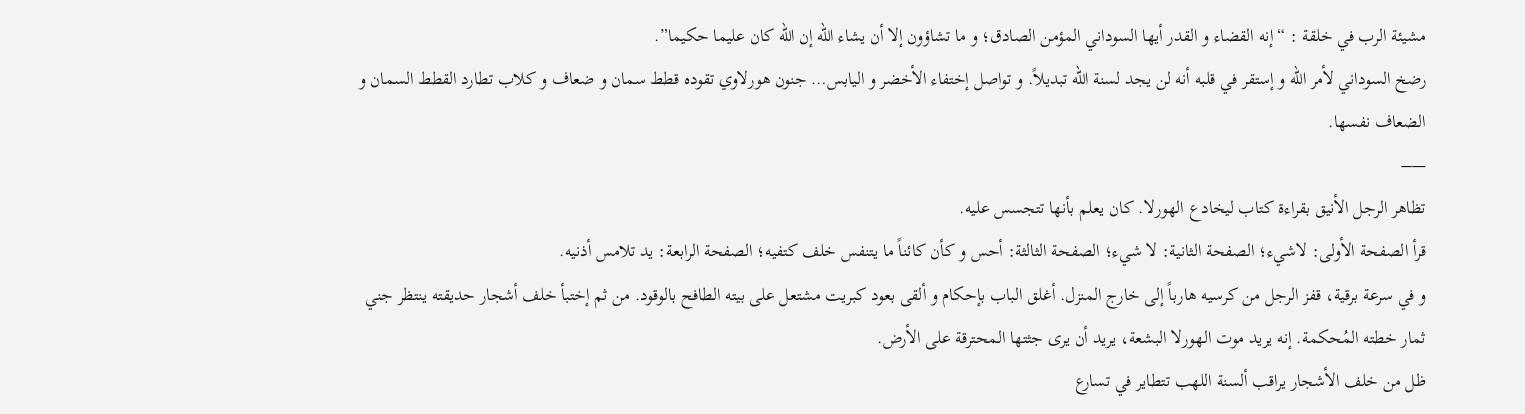مشيئة الرب في خلقة : “إنه القضاء و القدر أيها السوداني المؤمن الصادق؛ و ما تشاؤون إلا أن يشاء الله إن الله كان عليما حكيما”.
رضخ السوداني لأمر الله و إستقر في قلبه أنه لن يجد لسنة الله تبديلاً. و تواصل إختفاء الأخضر و اليابس… جنون هورلاوي تقوده قطط سمان و ضعاف و كلاب تطارد القطط السمان و الضعاف نفسها.
—–
تظاهر الرجل الأنيق بقراءة كتاب ليخادع الهورلا. كان يعلم بأنها تتجسس عليه.
قرأ الصفحة الأولى: لاشيء؛ الصفحة الثانية: لا شيء؛ الصفحة الثالثة: أحس و كأن كائناً ما يتنفس خلف كتفيه؛ الصفحة الرابعة: يد تلامس أذنيه.
و في سرعة برقية، قفز الرجل من كرسيه هارباً إلى خارج المنزل. أغلق الباب بإحكام و ألقى بعود كبريت مشتعل على بيته الطافح بالوقود. من ثم إختبأ خلف أشجار حديقته ينتظر جني ثمار خطته المُحكمة. إنه يريد موت الهورلا البشعة، يريد أن يرى جثتها المحترقة على الأرض.
ظل من خلف الأشجار يراقب ألسنة اللهب تتطاير في تسارع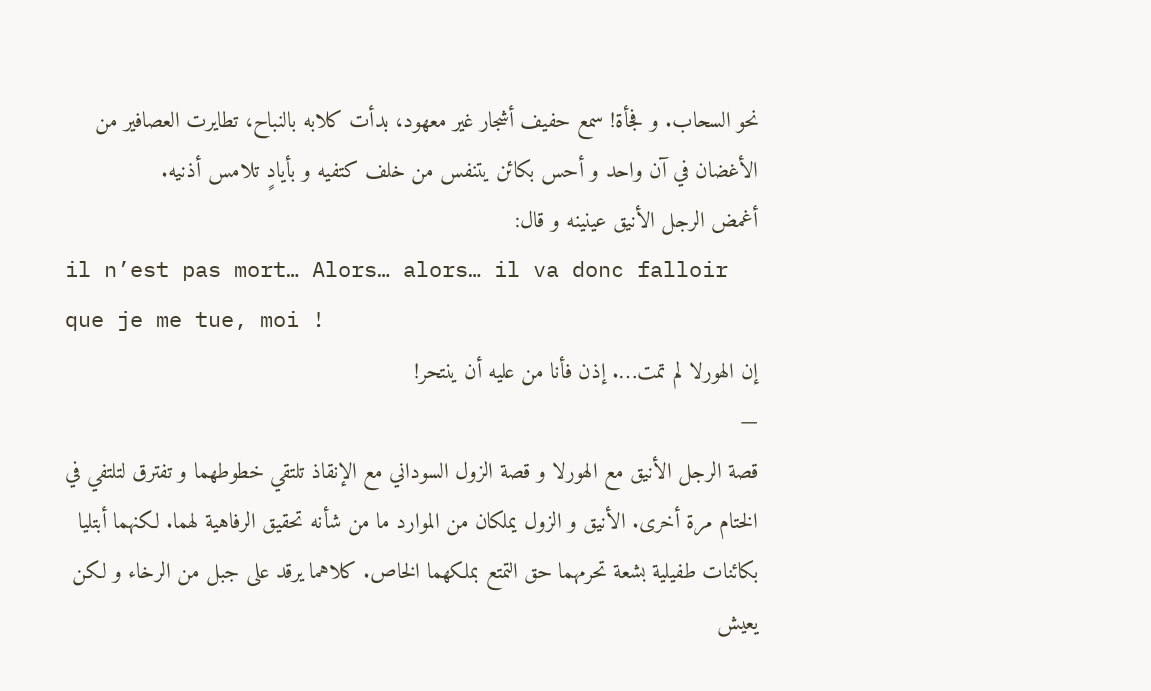نحو السحاب. و فجأة! سمع حفيف أشجار غير معهود، بدأت كلابه بالنباح، تطايرت العصافير من الأغضان في آن واحد و أحس بكائن يتنفس من خلف كتفيه و بأيادٍ تلامس أذنيه.
أغمض الرجل الأنيق عينينه و قال:
il n’est pas mort… Alors… alors… il va donc falloir que je me tue, moi !
إن الهورلا لم تمت…. إذن فأنا من عليه أن ينتحر!
—
قصة الرجل الأنيق مع الهورلا و قصة الزول السوداني مع الإنقاذ تلتقي خطوطهما و تفترق لتلتفي في الختام مرة أخرى. الأنيق و الزول يملكان من الموارد ما من شأنه تحقيق الرفاهية لهما. لكنهما أبتليا بكائنات طفيلية بشعة تحرمهما حق التمتع بملكهما الخاص. كلاهما يرقد على جبل من الرخاء و لكن يعيش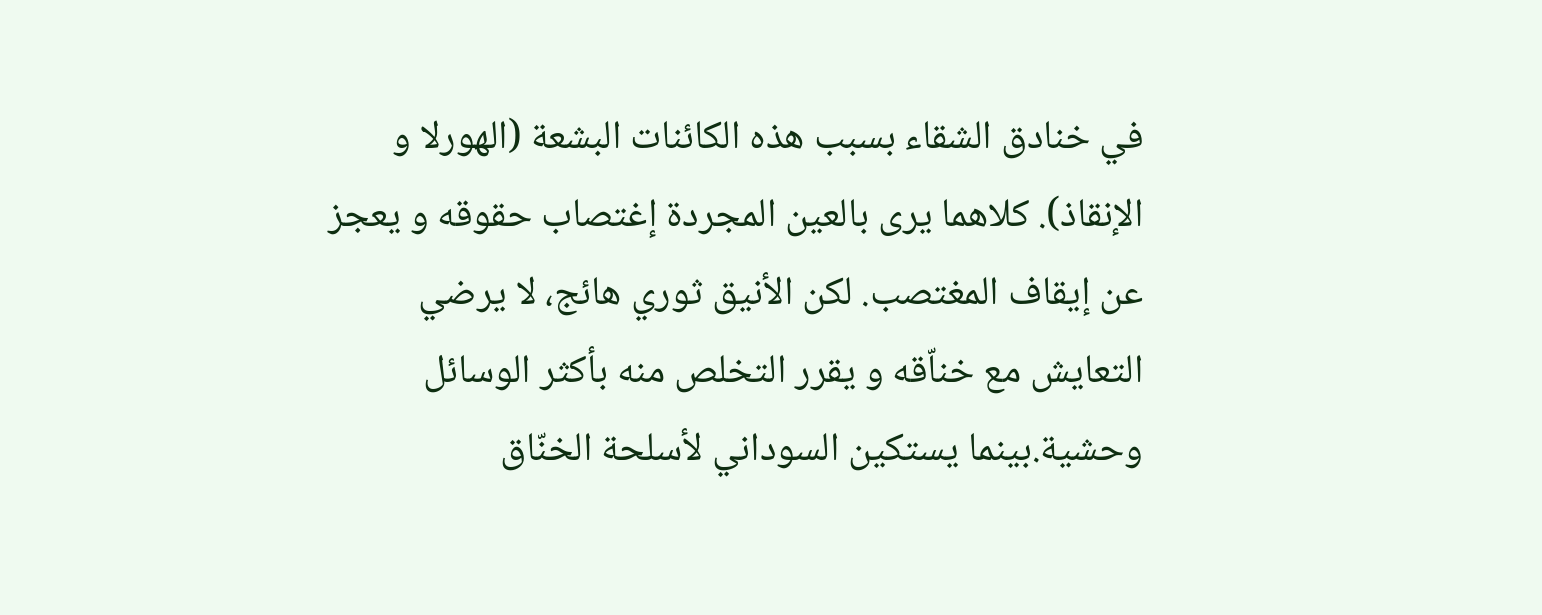في خنادق الشقاء بسبب هذه الكائنات البشعة (الهورلا و الإنقاذ). كلاهما يرى بالعين المجردة إغتصاب حقوقه و يعجز عن إيقاف المغتصب. لكن الأنيق ثوري هائج، لا يرضي التعايش مع خناّقه و يقرر التخلص منه بأكثر الوسائل وحشية.بينما يستكين السوداني لأسلحة الخنّاق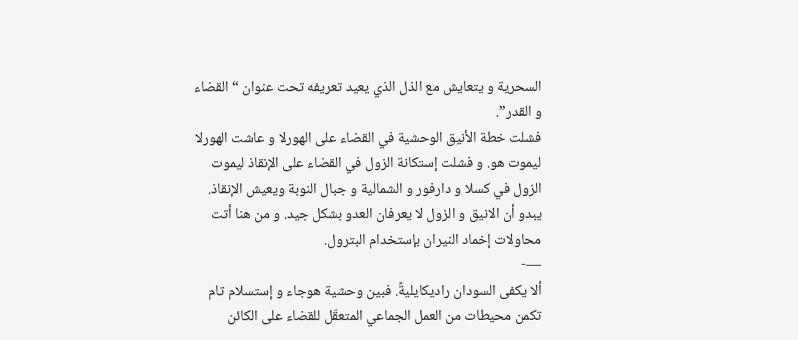السحرية و يتعايش مع الذل الذي يعيد تعريفه تحت عنوان “القضاء و القدر”.
فشلت خطة الأنيق الوحشية في القضاء على الهورلا و عاشت الهورلا ليموت هو. و فشلت إستكانة الزول في القضاء على الإنقاذ ليموت الزول في كسلا و دارفور و الشمالية و جبال النوبة ويعيش الإنقاذ. يبدو أن الانيق و الزول لا يعرفان العدو بشكل جيد. و من هنا أتت محاولات إخماد النيران بإستخدام البترول.
—-
ألا يكفى السودان راديكايليةً. فبين وحشية هوجاء و إستسلام تام تكمن محيطات من العمل الجماعي المتعقّل للقضاء على الكائن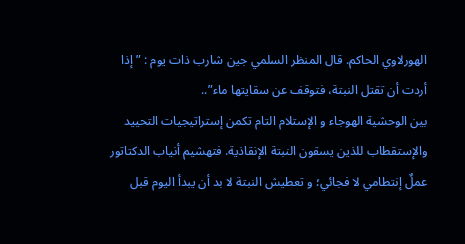الهورلاوي الحاكم. قال المنظر السلمي جين شارب ذات يوم : ” إذا أردت أن تقتل النبتة، فتوقف عن سقايتها ماء”..
بين الوحشية الهوجاء و الإستلام التام تكمن إستراتيجيات التحييد والإستقطاب للذين يسقون النبتة الإنقاذية. فتهشيم أنياب الدكتاتور عملٌ إنتطامي لا فجائي؛ و تعطيش النبتة لا بد أن يبدأ اليوم قبل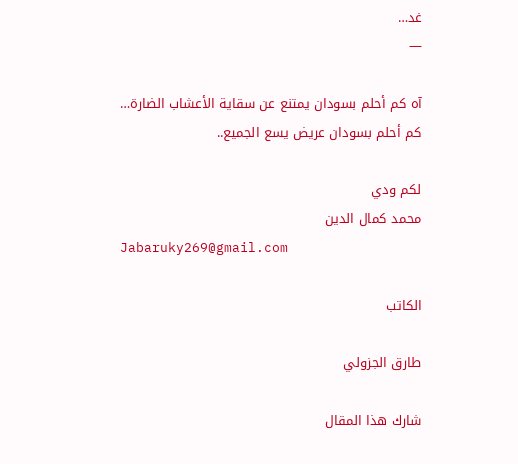غد…
—

آه كم أحلم بسودان يمتنع عن سقاية الأعشاب الضارة…
كم أحلم بسودان عريض يسع الجميع..

لكم ودي
محمد كمال الدين
Jabaruky269@gmail.com

الكاتب

طارق الجزولي

شارك هذا المقال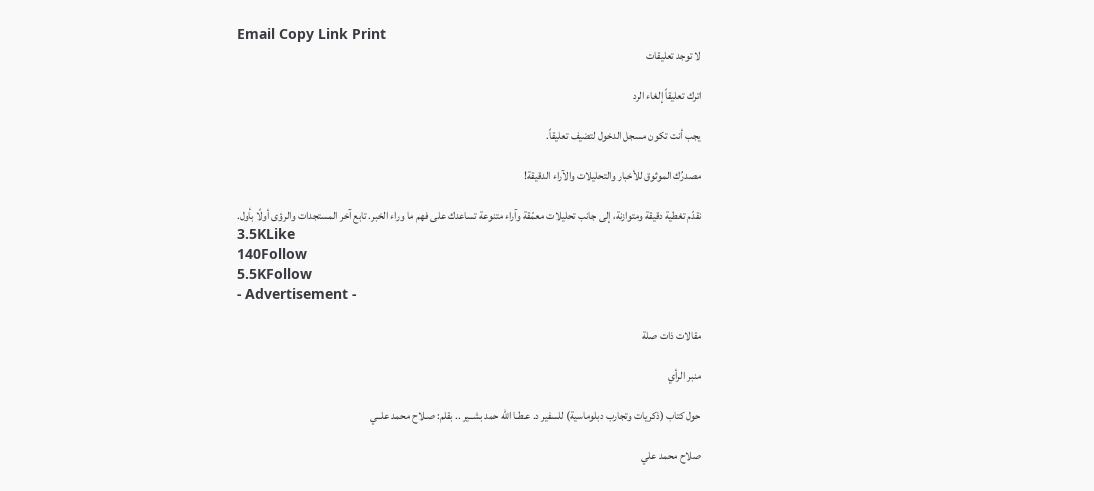Email Copy Link Print
لا توجد تعليقات

اترك تعليقاً إلغاء الرد

يجب أنت تكون مسجل الدخول لتضيف تعليقاً.

مصدرُك الموثوق للأخبار والتحليلات والآراء الدقيقة!

نقدّم تغطية دقيقة ومتوازنة، إلى جانب تحليلات معمّقة وآراء متنوعة تساعدك على فهم ما وراء الخبر. تابع آخر المستجدات والرؤى أولًا بأول.
3.5KLike
140Follow
5.5KFollow
- Advertisement -

مقالات ذات صلة

منبر الرأي

حول كتاب (ذكريات وتجارب دبلوماسية) للسفير د. عـطـا الله حمد بشــير .. بقلم: صـلاح محمد علــي

صلاح محمد علي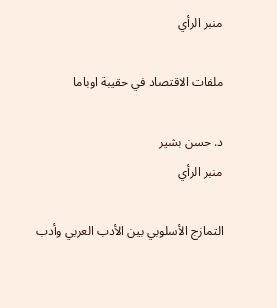منبر الرأي

ملفات الاقتصاد في حقيبة اوباما

د. حسن بشير
منبر الرأي

التمازج الأسلوبي بين الأدب العربي وأدب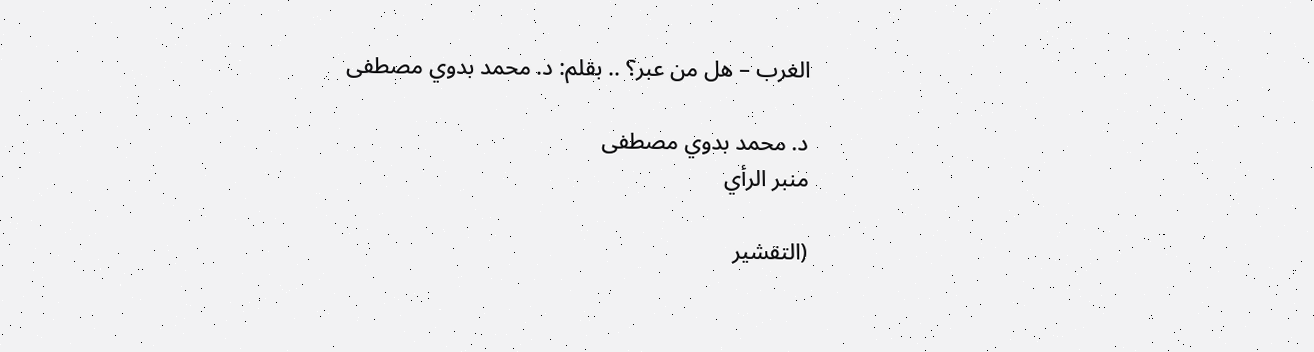الغرب – هل من عبر؟ .. بقلم: د. محمد بدوي مصطفى

د. محمد بدوي مصطفى
منبر الرأي

(التقشير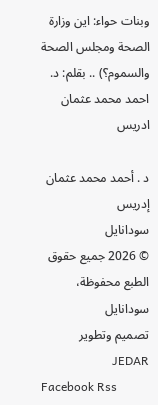وبنات حواء: اين وزارة الصحة ومجلس الصحة والسموم؟) .. بقلم: د. احمد محمد عثمان ادريس

د . أحمد محمد عثمان إدريس
سودانايل
© 2026 جميع حقوق الطبع محفوظة، سودانايل
تصميم وتطوير JEDAR
Facebook Rss